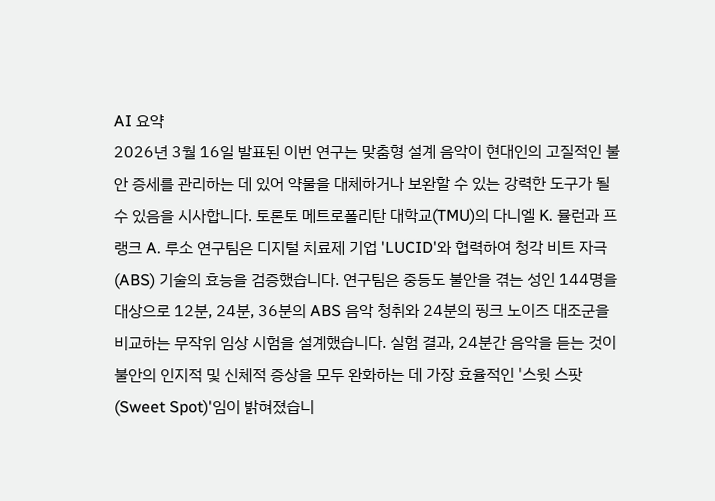AI 요약
2026년 3월 16일 발표된 이번 연구는 맞춤형 설계 음악이 현대인의 고질적인 불안 증세를 관리하는 데 있어 약물을 대체하거나 보완할 수 있는 강력한 도구가 될 수 있음을 시사합니다. 토론토 메트로폴리탄 대학교(TMU)의 다니엘 K. 뮬런과 프랭크 A. 루소 연구팀은 디지털 치료제 기업 'LUCID'와 협력하여 청각 비트 자극(ABS) 기술의 효능을 검증했습니다. 연구팀은 중등도 불안을 겪는 성인 144명을 대상으로 12분, 24분, 36분의 ABS 음악 청취와 24분의 핑크 노이즈 대조군을 비교하는 무작위 임상 시험을 설계했습니다. 실험 결과, 24분간 음악을 듣는 것이 불안의 인지적 및 신체적 증상을 모두 완화하는 데 가장 효율적인 '스윗 스팟(Sweet Spot)'임이 밝혀졌습니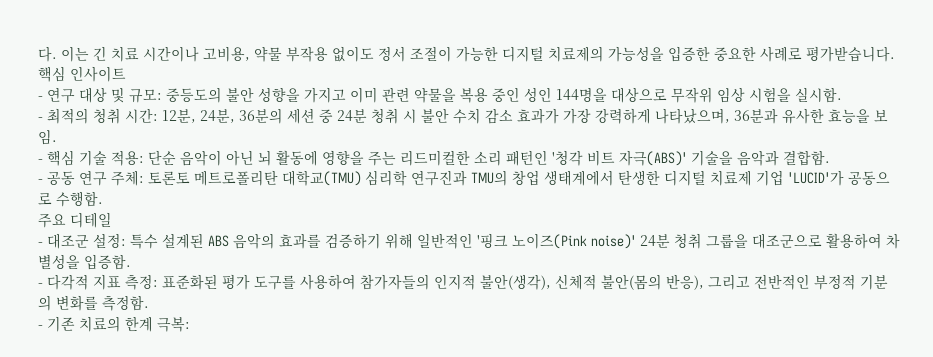다. 이는 긴 치료 시간이나 고비용, 약물 부작용 없이도 정서 조절이 가능한 디지털 치료제의 가능성을 입증한 중요한 사례로 평가받습니다.
핵심 인사이트
- 연구 대상 및 규모: 중등도의 불안 성향을 가지고 이미 관련 약물을 복용 중인 성인 144명을 대상으로 무작위 임상 시험을 실시함.
- 최적의 청취 시간: 12분, 24분, 36분의 세션 중 24분 청취 시 불안 수치 감소 효과가 가장 강력하게 나타났으며, 36분과 유사한 효능을 보임.
- 핵심 기술 적용: 단순 음악이 아닌 뇌 활동에 영향을 주는 리드미컬한 소리 패턴인 '청각 비트 자극(ABS)' 기술을 음악과 결합함.
- 공동 연구 주체: 토론토 메트로폴리탄 대학교(TMU) 심리학 연구진과 TMU의 창업 생태계에서 탄생한 디지털 치료제 기업 'LUCID'가 공동으로 수행함.
주요 디테일
- 대조군 설정: 특수 설계된 ABS 음악의 효과를 검증하기 위해 일반적인 '핑크 노이즈(Pink noise)' 24분 청취 그룹을 대조군으로 활용하여 차별성을 입증함.
- 다각적 지표 측정: 표준화된 평가 도구를 사용하여 참가자들의 인지적 불안(생각), 신체적 불안(몸의 반응), 그리고 전반적인 부정적 기분의 변화를 측정함.
- 기존 치료의 한계 극복: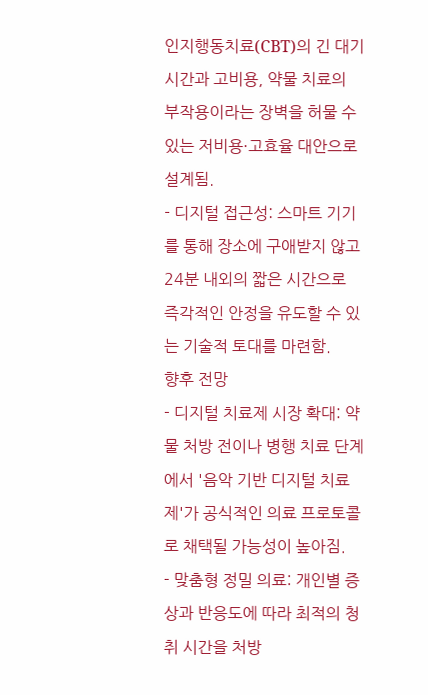인지행동치료(CBT)의 긴 대기 시간과 고비용, 약물 치료의 부작용이라는 장벽을 허물 수 있는 저비용·고효율 대안으로 설계됨.
- 디지털 접근성: 스마트 기기를 통해 장소에 구애받지 않고 24분 내외의 짧은 시간으로 즉각적인 안정을 유도할 수 있는 기술적 토대를 마련함.
향후 전망
- 디지털 치료제 시장 확대: 약물 처방 전이나 병행 치료 단계에서 '음악 기반 디지털 치료제'가 공식적인 의료 프로토콜로 채택될 가능성이 높아짐.
- 맞춤형 정밀 의료: 개인별 증상과 반응도에 따라 최적의 청취 시간을 처방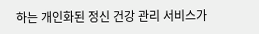하는 개인화된 정신 건강 관리 서비스가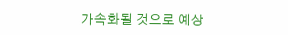가속화될 것으로 예상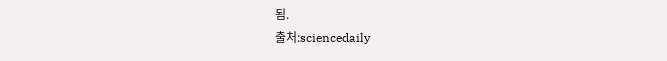됨.
출처:sciencedaily